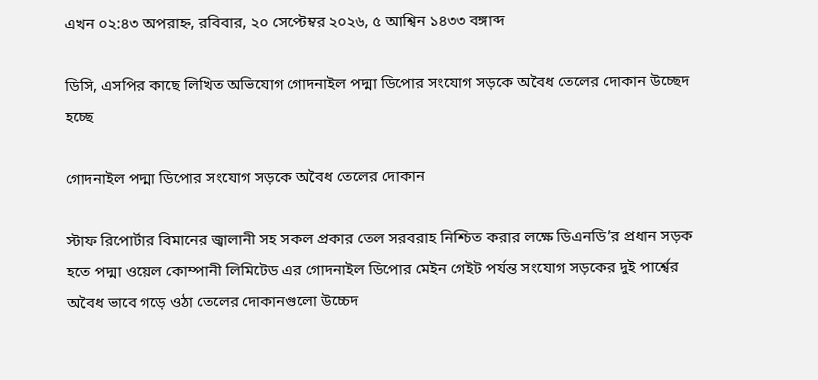এখন ০২:৪৩ অপরাহ্ন, রবিবার, ২০ সেপ্টেম্বর ২০২৬, ৫ আশ্বিন ১৪৩৩ বঙ্গাব্দ

ডিসি, এসপির কাছে লিখিত অভিযোগ গোদনাইল পদ্মা ডিপোর সংযোগ সড়কে অবৈধ তেলের দোকান উচ্ছেদ হচ্ছে

গোদনাইল পদ্মা ডিপোর সংযোগ সড়কে অবৈধ তেলের দোকান

স্টাফ রিপোর্টার বিমানের জ্বালানী সহ সকল প্রকার তেল সরবরাহ নিশ্চিত করার লক্ষে ডিএনডি’র প্রধান সড়ক হতে পদ্মা ওয়েল কোম্পানী লিমিটেড এর গোদনাইল ডিপোর মেইন গেইট পর্যন্ত সংযোগ সড়কের দুই পার্শ্বের অবৈধ ভাবে গড়ে ওঠা তেলের দোকানগুলো উচ্চেদ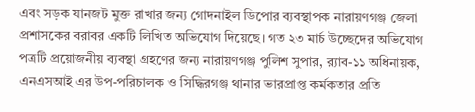এবং সড়ক যানজট মুক্ত রাখার জন্য গোদনাইল ডিপোর ব্যবস্থাপক নারায়ণগঞ্জ জেলা প্রশাসকের বরাবর একটি লিখিত অভিযোগ দিয়েছে। গত ২৩ মার্চ উচ্ছেদের অভিযোগ পত্রটি প্রয়োজনীয় ব্যবস্থা গ্রহণের জন্য নারায়ণগঞ্জ পুলিশ সুপার, র‌্যাব-১১ অধিনায়ক, এনএসআই এর উপ-পরিচালক ও সিদ্ধিরগঞ্জ থানার ভারপ্রাপ্ত কর্মকতার প্রতি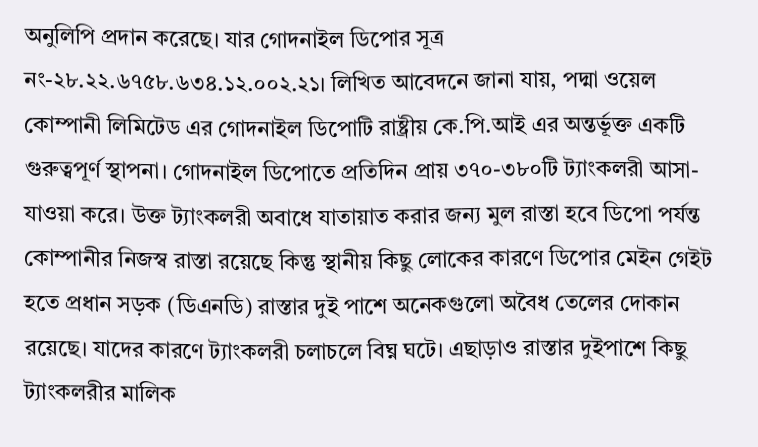অনুলিপি প্রদান করেছে। যার গোদনাইল ডিপোর সূত্র নং-২৮.২২.৬৭৫৮.৬৩৪.১২.০০২.২১। লিখিত আবেদনে জানা যায়, পদ্মা ওয়েল কোম্পানী লিমিটেড এর গোদনাইল ডিপোটি রাষ্ট্রীয় কে.পি.আই এর অন্তর্ভূক্ত একটি গুরুত্বপূর্ণ স্থাপনা। গোদনাইল ডিপোতে প্রতিদিন প্রায় ৩৭০-৩৮০টি ট্যাংকলরী আসা-যাওয়া করে। উক্ত ট্যাংকলরী অবাধে যাতায়াত করার জন্য মুল রাস্তা হবে ডিপো পর্যন্ত কোম্পানীর নিজস্ব রাস্তা রয়েছে কিন্তু স্থানীয় কিছু লোকের কারণে ডিপোর মেইন গেইট হতে প্রধান সড়ক (ডিএনডি) রাস্তার দুই পাশে অনেকগুলো অবৈধ তেলের দোকান রয়েছে। যাদের কারণে ট্যাংকলরী চলাচলে বিঘ্ন ঘটে। এছাড়াও রাস্তার দুইপাশে কিছু ট্যাংকলরীর মালিক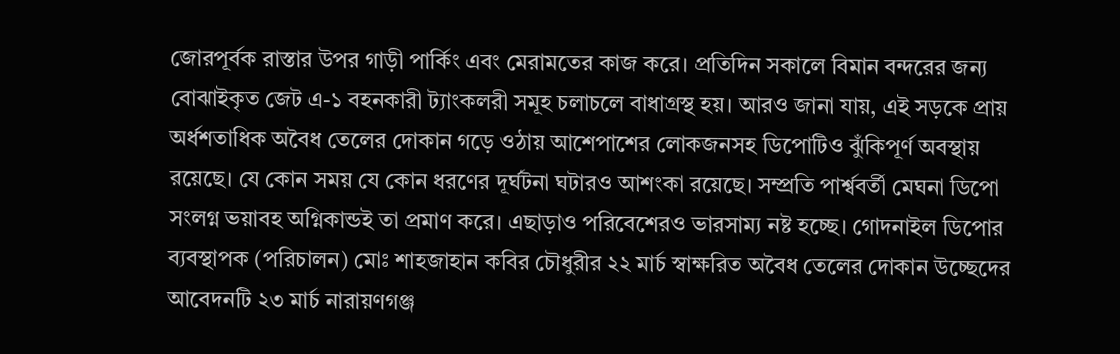জোরপূর্বক রাস্তার উপর গাড়ী পার্কিং এবং মেরামতের কাজ করে। প্রতিদিন সকালে বিমান বন্দরের জন্য বোঝাইকৃত জেট এ-১ বহনকারী ট্যাংকলরী সমূহ চলাচলে বাধাগ্রস্থ হয়। আরও জানা যায়, এই সড়কে প্রায় অর্ধশতাধিক অবৈধ তেলের দোকান গড়ে ওঠায় আশেপাশের লোকজনসহ ডিপোটিও ঝুঁকিপূর্ণ অবস্থায় রয়েছে। যে কোন সময় যে কোন ধরণের দূর্ঘটনা ঘটারও আশংকা রয়েছে। সম্প্রতি পার্শ্ববর্তী মেঘনা ডিপো সংলগ্ন ভয়াবহ অগ্নিকান্ডই তা প্রমাণ করে। এছাড়াও পরিবেশেরও ভারসাম্য নষ্ট হচ্ছে। গোদনাইল ডিপোর ব্যবস্থাপক (পরিচালন) মোঃ শাহজাহান কবির চৌধুরীর ২২ মার্চ স্বাক্ষরিত অবৈধ তেলের দোকান উচ্ছেদের আবেদনটি ২৩ মার্চ নারায়ণগঞ্জ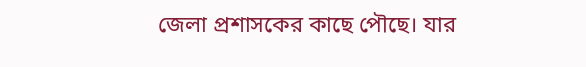জেলা প্রশাসকের কাছে পৌছে। যার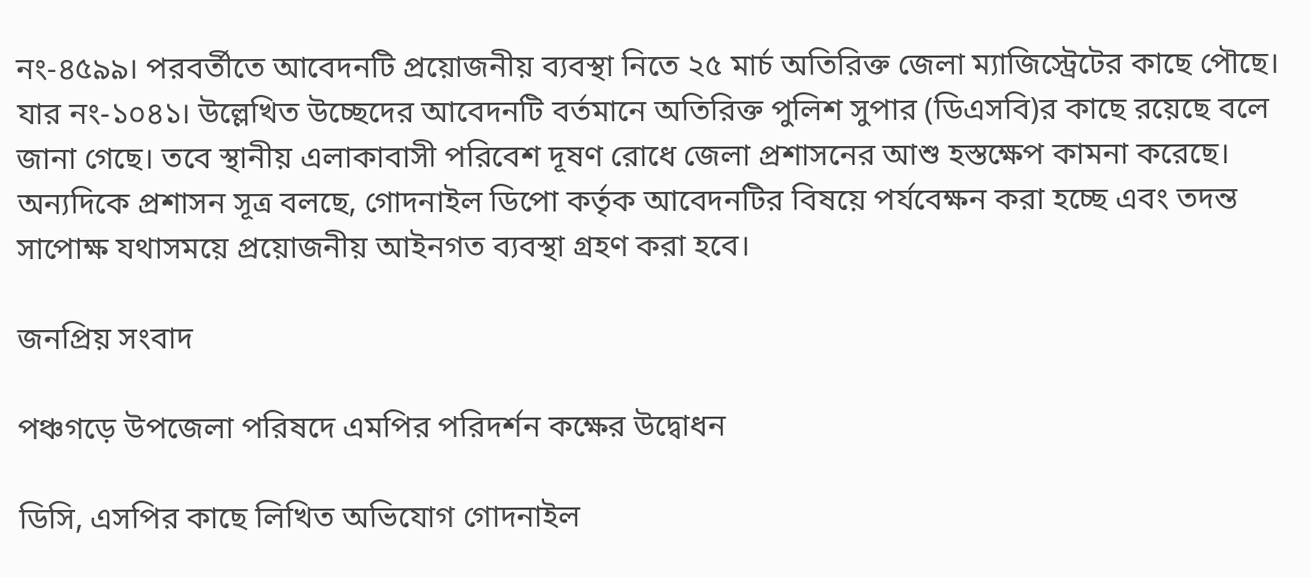নং-৪৫৯৯। পরবর্তীতে আবেদনটি প্রয়োজনীয় ব্যবস্থা নিতে ২৫ মার্চ অতিরিক্ত জেলা ম্যাজিস্ট্রেটের কাছে পৌছে। যার নং-১০৪১। উল্লেখিত উচ্ছেদের আবেদনটি বর্তমানে অতিরিক্ত পুলিশ সুপার (ডিএসবি)র কাছে রয়েছে বলে জানা গেছে। তবে স্থানীয় এলাকাবাসী পরিবেশ দূষণ রোধে জেলা প্রশাসনের আশু হস্তক্ষেপ কামনা করেছে। অন্যদিকে প্রশাসন সূত্র বলছে, গোদনাইল ডিপো কর্তৃক আবেদনটির বিষয়ে পর্যবেক্ষন করা হচ্ছে এবং তদন্ত সাপোক্ষ যথাসময়ে প্রয়োজনীয় আইনগত ব্যবস্থা গ্রহণ করা হবে।

জনপ্রিয় সংবাদ

পঞ্চগড়ে উপজেলা পরিষদে এমপির পরিদর্শন কক্ষের উদ্বোধন

ডিসি, এসপির কাছে লিখিত অভিযোগ গোদনাইল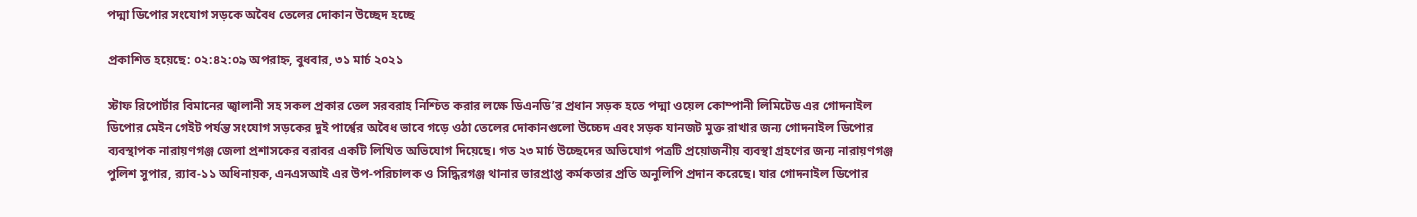পদ্মা ডিপোর সংযোগ সড়কে অবৈধ তেলের দোকান উচ্ছেদ হচ্ছে

প্রকাশিত হয়েছে: ০২:৪২:০৯ অপরাহ্ন, বুধবার, ৩১ মার্চ ২০২১

স্টাফ রিপোর্টার বিমানের জ্বালানী সহ সকল প্রকার তেল সরবরাহ নিশ্চিত করার লক্ষে ডিএনডি’র প্রধান সড়ক হতে পদ্মা ওয়েল কোম্পানী লিমিটেড এর গোদনাইল ডিপোর মেইন গেইট পর্যন্ত সংযোগ সড়কের দুই পার্শ্বের অবৈধ ভাবে গড়ে ওঠা তেলের দোকানগুলো উচ্চেদ এবং সড়ক যানজট মুক্ত রাখার জন্য গোদনাইল ডিপোর ব্যবস্থাপক নারায়ণগঞ্জ জেলা প্রশাসকের বরাবর একটি লিখিত অভিযোগ দিয়েছে। গত ২৩ মার্চ উচ্ছেদের অভিযোগ পত্রটি প্রয়োজনীয় ব্যবস্থা গ্রহণের জন্য নারায়ণগঞ্জ পুলিশ সুপার, র‌্যাব-১১ অধিনায়ক, এনএসআই এর উপ-পরিচালক ও সিদ্ধিরগঞ্জ থানার ভারপ্রাপ্ত কর্মকতার প্রতি অনুলিপি প্রদান করেছে। যার গোদনাইল ডিপোর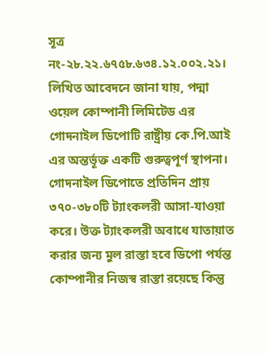সূত্র নং-২৮.২২.৬৭৫৮.৬৩৪.১২.০০২.২১। লিখিত আবেদনে জানা যায়, পদ্মা ওয়েল কোম্পানী লিমিটেড এর গোদনাইল ডিপোটি রাষ্ট্রীয় কে.পি.আই এর অন্তর্ভূক্ত একটি গুরুত্বপূর্ণ স্থাপনা। গোদনাইল ডিপোতে প্রতিদিন প্রায় ৩৭০-৩৮০টি ট্যাংকলরী আসা-যাওয়া করে। উক্ত ট্যাংকলরী অবাধে যাতায়াত করার জন্য মুল রাস্তা হবে ডিপো পর্যন্ত কোম্পানীর নিজস্ব রাস্তা রয়েছে কিন্তু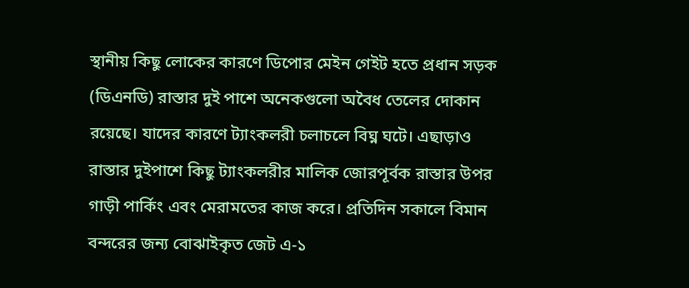স্থানীয় কিছু লোকের কারণে ডিপোর মেইন গেইট হতে প্রধান সড়ক (ডিএনডি) রাস্তার দুই পাশে অনেকগুলো অবৈধ তেলের দোকান রয়েছে। যাদের কারণে ট্যাংকলরী চলাচলে বিঘ্ন ঘটে। এছাড়াও রাস্তার দুইপাশে কিছু ট্যাংকলরীর মালিক জোরপূর্বক রাস্তার উপর গাড়ী পার্কিং এবং মেরামতের কাজ করে। প্রতিদিন সকালে বিমান বন্দরের জন্য বোঝাইকৃত জেট এ-১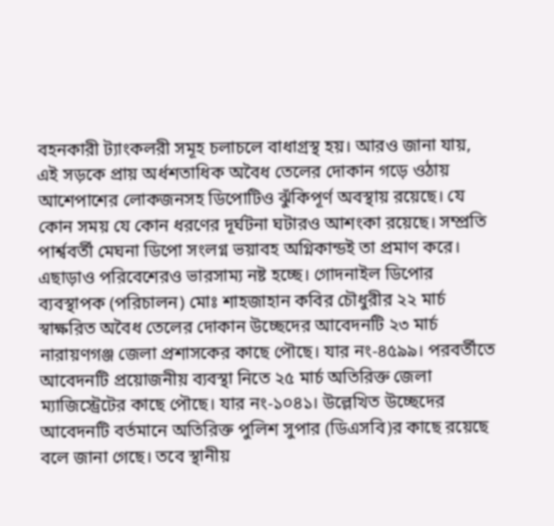বহনকারী ট্যাংকলরী সমূহ চলাচলে বাধাগ্রস্থ হয়। আরও জানা যায়, এই সড়কে প্রায় অর্ধশতাধিক অবৈধ তেলের দোকান গড়ে ওঠায় আশেপাশের লোকজনসহ ডিপোটিও ঝুঁকিপূর্ণ অবস্থায় রয়েছে। যে কোন সময় যে কোন ধরণের দূর্ঘটনা ঘটারও আশংকা রয়েছে। সম্প্রতি পার্শ্ববর্তী মেঘনা ডিপো সংলগ্ন ভয়াবহ অগ্নিকান্ডই তা প্রমাণ করে। এছাড়াও পরিবেশেরও ভারসাম্য নষ্ট হচ্ছে। গোদনাইল ডিপোর ব্যবস্থাপক (পরিচালন) মোঃ শাহজাহান কবির চৌধুরীর ২২ মার্চ স্বাক্ষরিত অবৈধ তেলের দোকান উচ্ছেদের আবেদনটি ২৩ মার্চ নারায়ণগঞ্জ জেলা প্রশাসকের কাছে পৌছে। যার নং-৪৫৯৯। পরবর্তীতে আবেদনটি প্রয়োজনীয় ব্যবস্থা নিতে ২৫ মার্চ অতিরিক্ত জেলা ম্যাজিস্ট্রেটের কাছে পৌছে। যার নং-১০৪১। উল্লেখিত উচ্ছেদের আবেদনটি বর্তমানে অতিরিক্ত পুলিশ সুপার (ডিএসবি)র কাছে রয়েছে বলে জানা গেছে। তবে স্থানীয়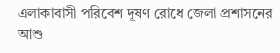এলাকাবাসী পরিবেশ দূষণ রোধে জেলা প্রশাসনের আশু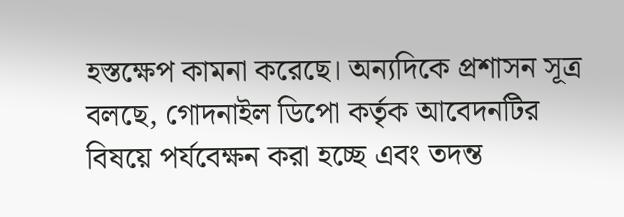হস্তক্ষেপ কামনা করেছে। অন্যদিকে প্রশাসন সূত্র বলছে, গোদনাইল ডিপো কর্তৃক আবেদনটির বিষয়ে পর্যবেক্ষন করা হচ্ছে এবং তদন্ত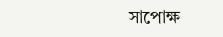সাপোক্ষ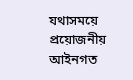যথাসময়ে প্রয়োজনীয় আইনগত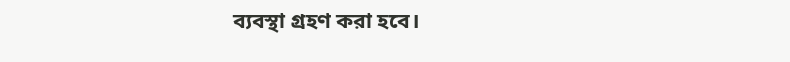ব্যবস্থা গ্রহণ করা হবে।